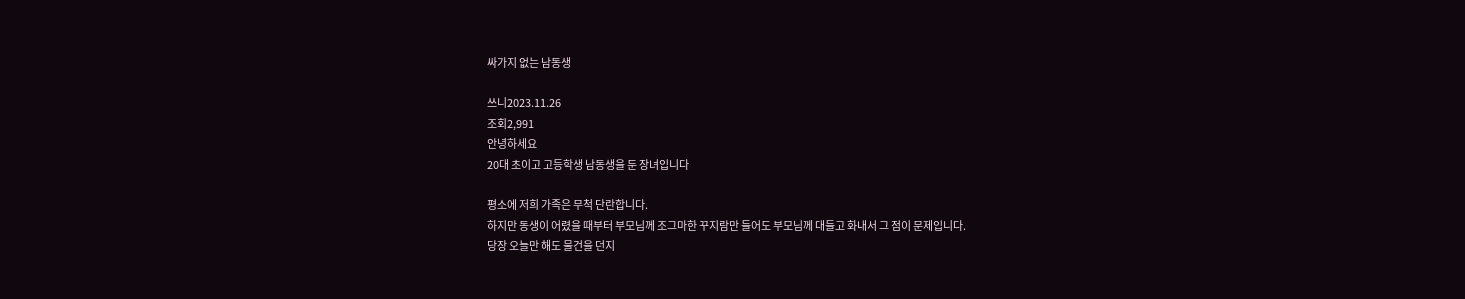싸가지 없는 남동생

쓰니2023.11.26
조회2,991
안녕하세요
20대 초이고 고등학생 남동생을 둔 장녀입니다

평소에 저희 가족은 무척 단란합니다.
하지만 동생이 어렸을 때부터 부모님께 조그마한 꾸지람만 들어도 부모님께 대들고 화내서 그 점이 문제입니다.
당장 오늘만 해도 물건을 던지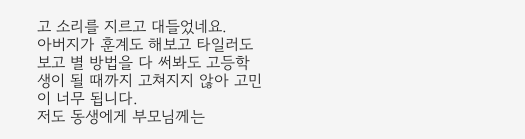고 소리를 지르고 대들었네요.
아버지가 훈계도 해보고 타일러도 보고 별 방법을 다 써봐도 고등학생이 될 때까지 고쳐지지 않아 고민이 너무 됩니다.
저도 동생에게 부모님께는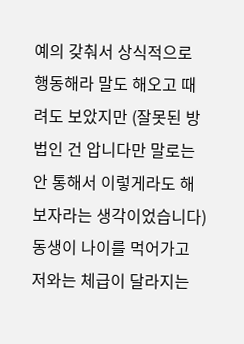예의 갖춰서 상식적으로 행동해라 말도 해오고 때려도 보았지만 (잘못된 방법인 건 압니다만 말로는 안 통해서 이렇게라도 해보자라는 생각이었습니다) 동생이 나이를 먹어가고 저와는 체급이 달라지는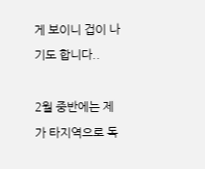게 보이니 겁이 나기도 합니다..

2월 중반에는 제가 타지역으로 독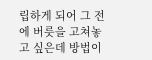립하게 되어 그 전에 버릇을 고쳐놓고 싶은데 방법이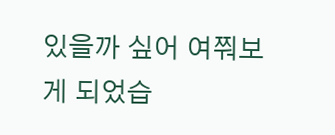있을까 싶어 여쭤보게 되었습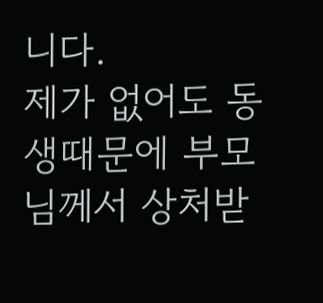니다.
제가 없어도 동생때문에 부모님께서 상처받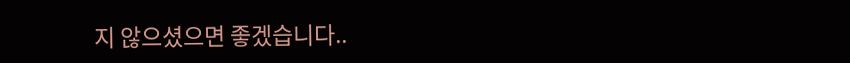지 않으셨으면 좋겠습니다..